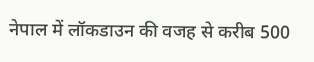नेपाल में लॉकडाउन की वजह से करीब 500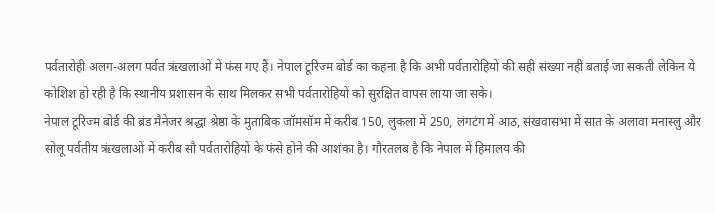पर्वतारोही अलग-अलग पर्वत ऋंखलाओं में फंस गए हैं। नेपाल टूरिज्म बोर्ड का कहना है कि अभी पर्वतारोहियों की सही संख्या नहीं बताई जा सकती लेकिन ये कोशिश हो रही है कि स्थानीय प्रशासन के साथ मिलकर सभी पर्वतारोहियों को सुरक्षित वापस लाया जा सके।
नेपाल टूरिज्म बोर्ड की ब्रंड मैनेजर श्रद्धा श्रेष्ठा के मुताबिक जॉमसॉम में करीब 150, लुकला में 250, लंगटंग में आठ, संखवासभा में सात के अलावा मनास्लु और सोलू पर्वतीय ऋंखलाओं में करीब सौ पर्वतारोहियों के फंसे होने की आशंका है। गौरतलब है कि नेपाल में हिमालय की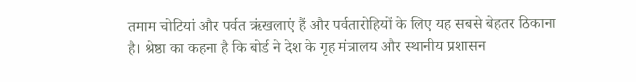तमाम चोटियां और पर्वत ऋंखलाएं हैं और पर्वतारोहियों के लिए यह सबसे बेहतर ठिकाना है। श्रेष्ठा का कहना है कि बोर्ड ने देश के गृह मंत्रालय और स्थानीय प्रशासन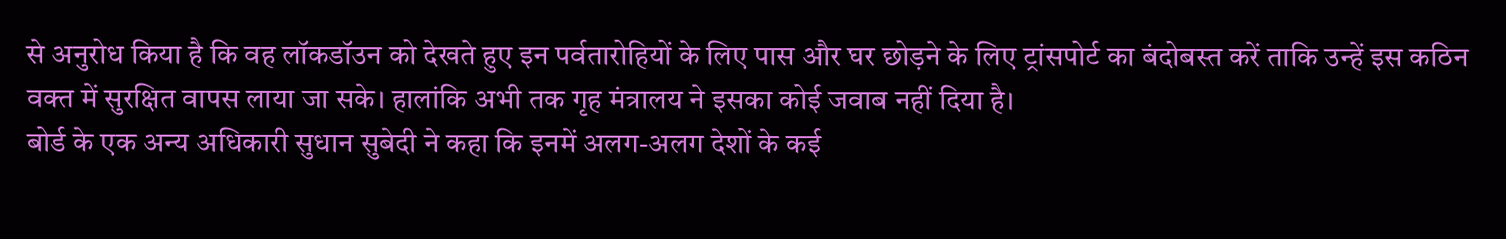से अनुरोध किया है कि वह लॉकडॉउन को देखते हुए इन पर्वतारोहियों के लिए पास और घर छोड़ने के लिए ट्रांसपोर्ट का बंदोबस्त करें ताकि उन्हें इस कठिन वक्त में सुरक्षित वापस लाया जा सके। हालांकि अभी तक गृह मंत्रालय ने इसका कोई जवाब नहीं दिया है।
बोर्ड के एक अन्य अधिकारी सुधान सुबेदी ने कहा कि इनमें अलग-अलग देशों के कई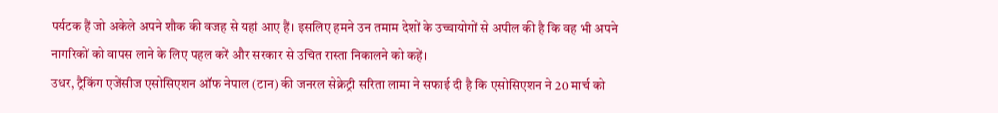पर्यटक हैं जो अकेले अपने शौक की वजह से यहां आए हैं। इसलिए हमने उन तमाम देशों के उच्चायोगों से अपील की है कि वह भी अपने नागरिकों को वापस लाने के लिए पहल करें और सरकार से उचित रास्ता निकालने को कहें।
उधर, ट्रैकिंग एजेंसीज एसोसिएशन ऑफ नेपाल (टान) की जनरल सेक्रेट्री सरिता लामा ने सफाई दी है कि एसोसिएशन ने 20 मार्च को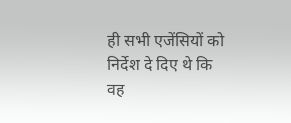ही सभी एजेंसियों को निर्देश दे दिए थे कि वह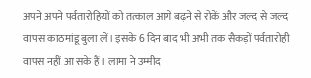अपने अपने पर्वतारोहियों को तत्काल आगे बढ़ने से रोकें और जल्द से जल्द वापस काठमांडू बुला लें। इसके 6 दिन बाद भी अभी तक सैकड़ों पर्वतारोही वापस नहीं आ सके हैं। लामा ने उम्मीद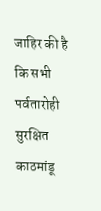जाहिर की है कि सभी पर्वतारोही सुरक्षित काठमांडू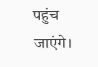पहुंच जाएंगे।